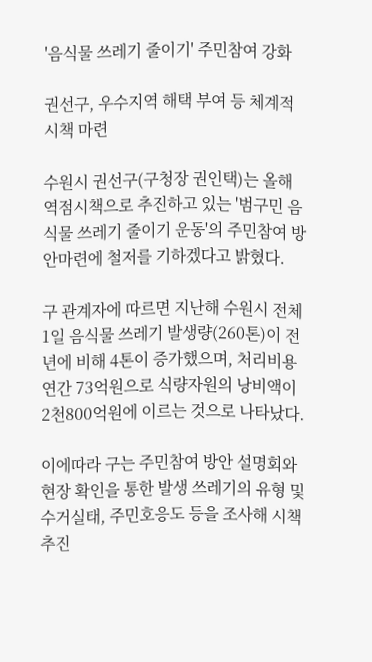'음식물 쓰레기 줄이기' 주민참여 강화

권선구, 우수지역 해택 부여 등 체계적 시책 마련

수원시 권선구(구청장 권인택)는 올해 역점시책으로 추진하고 있는 '범구민 음식물 쓰레기 줄이기 운동'의 주민참여 방안마련에 철저를 기하겠다고 밝혔다.

구 관계자에 따르면 지난해 수원시 전체 1일 음식물 쓰레기 발생량(260톤)이 전년에 비해 4톤이 증가했으며, 처리비용 연간 73억원으로 식량자원의 낭비액이 2천800억원에 이르는 것으로 나타났다.

이에따라 구는 주민참여 방안 설명회와 현장 확인을 통한 발생 쓰레기의 유형 및 수거실태, 주민호응도 등을 조사해 시책추진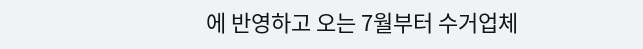에 반영하고 오는 7월부터 수거업체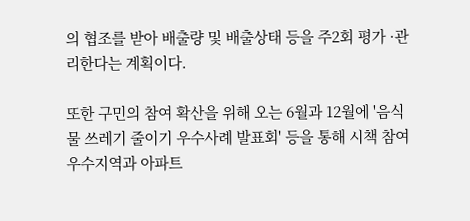의 협조를 받아 배출량 및 배출상태 등을 주2회 평가 ·관리한다는 계획이다.

또한 구민의 참여 확산을 위해 오는 6월과 12월에 '음식물 쓰레기 줄이기 우수사례 발표회' 등을 통해 시책 참여 우수지역과 아파트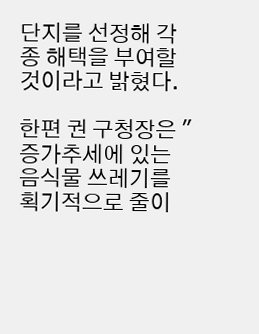단지를 선정해 각종 해택을 부여할 것이라고 밝혔다.

한편 권 구청장은 "증가추세에 있는 음식물 쓰레기를 획기적으로 줄이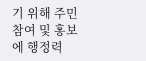기 위해 주민 참여 및 홍보에 행정력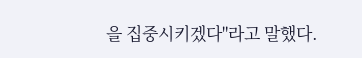을 집중시키겠다"라고 말했다.